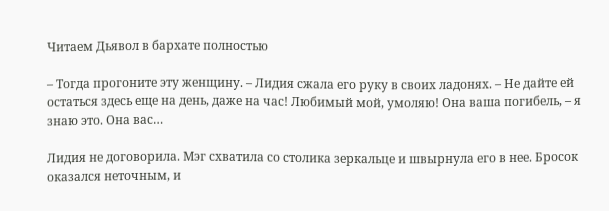Читаем Дьявол в бархате полностью

– Тогда прогоните эту женщину. – Лидия сжала его руку в своих ладонях. – Не дайте ей остаться здесь еще на день, даже на час! Любимый мой, умоляю! Она ваша погибель, – я знаю это. Она вас…

Лидия не договорила. Мэг схватила со столика зеркальце и швырнула его в нее. Бросок оказался неточным, и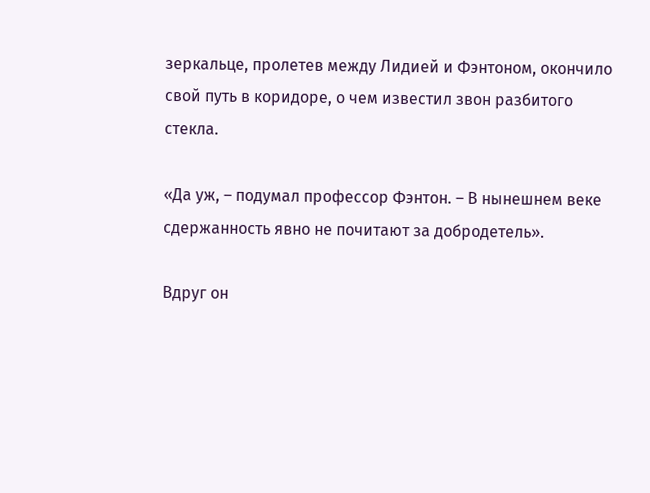зеркальце, пролетев между Лидией и Фэнтоном, окончило свой путь в коридоре, о чем известил звон разбитого стекла.

«Да уж, – подумал профессор Фэнтон. – В нынешнем веке сдержанность явно не почитают за добродетель».

Вдруг он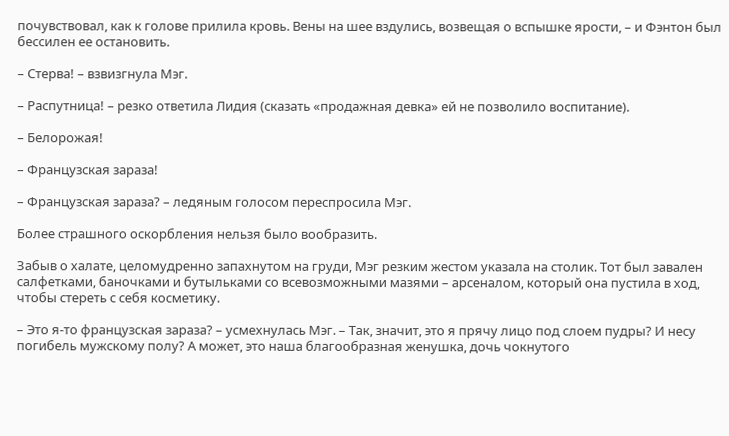почувствовал, как к голове прилила кровь. Вены на шее вздулись, возвещая о вспышке ярости, – и Фэнтон был бессилен ее остановить.

– Стерва! – взвизгнула Мэг.

– Распутница! – резко ответила Лидия (сказать «продажная девка» ей не позволило воспитание).

– Белорожая!

– Французская зараза!

– Французская зараза? – ледяным голосом переспросила Мэг.

Более страшного оскорбления нельзя было вообразить.

Забыв о халате, целомудренно запахнутом на груди, Мэг резким жестом указала на столик. Тот был завален салфетками, баночками и бутыльками со всевозможными мазями – арсеналом, который она пустила в ход, чтобы стереть с себя косметику.

– Это я-то французская зараза? – усмехнулась Мэг. – Так, значит, это я прячу лицо под слоем пудры? И несу погибель мужскому полу? А может, это наша благообразная женушка, дочь чокнутого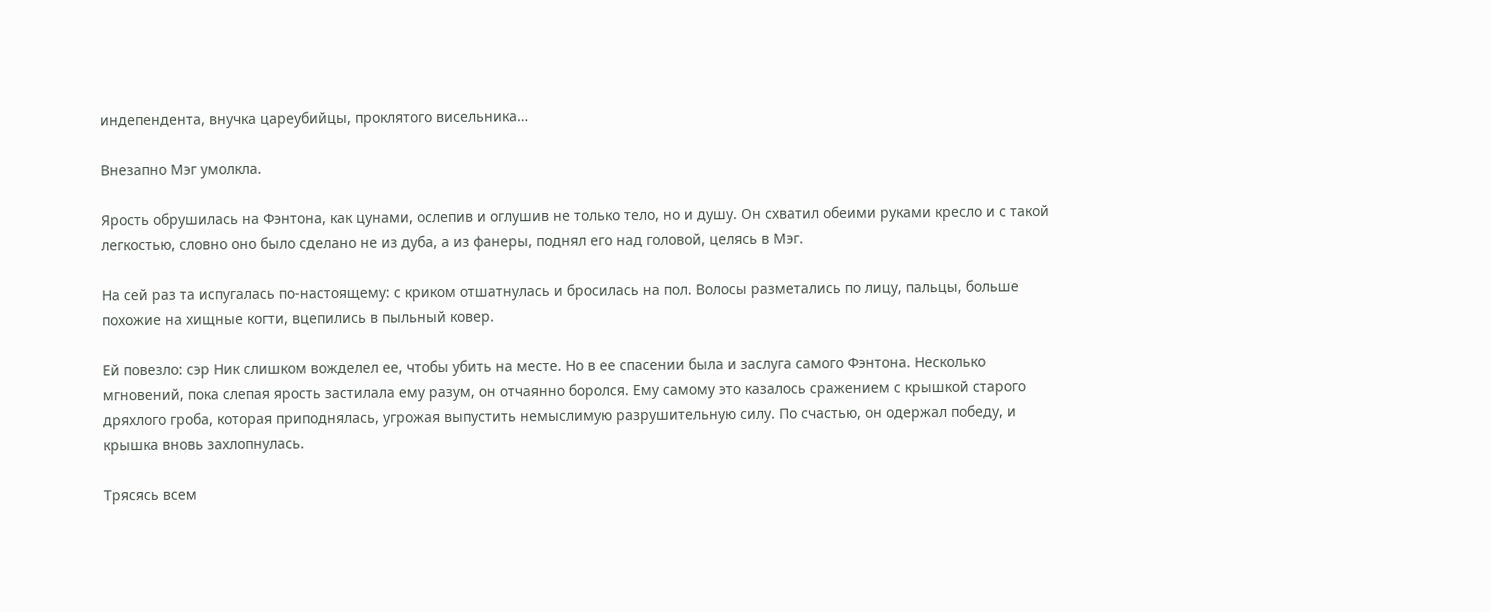индепендента, внучка цареубийцы, проклятого висельника…

Внезапно Мэг умолкла.

Ярость обрушилась на Фэнтона, как цунами, ослепив и оглушив не только тело, но и душу. Он схватил обеими руками кресло и с такой легкостью, словно оно было сделано не из дуба, а из фанеры, поднял его над головой, целясь в Мэг.

На сей раз та испугалась по-настоящему: с криком отшатнулась и бросилась на пол. Волосы разметались по лицу, пальцы, больше похожие на хищные когти, вцепились в пыльный ковер.

Ей повезло: сэр Ник слишком вожделел ее, чтобы убить на месте. Но в ее спасении была и заслуга самого Фэнтона. Несколько мгновений, пока слепая ярость застилала ему разум, он отчаянно боролся. Ему самому это казалось сражением с крышкой старого дряхлого гроба, которая приподнялась, угрожая выпустить немыслимую разрушительную силу. По счастью, он одержал победу, и крышка вновь захлопнулась.

Трясясь всем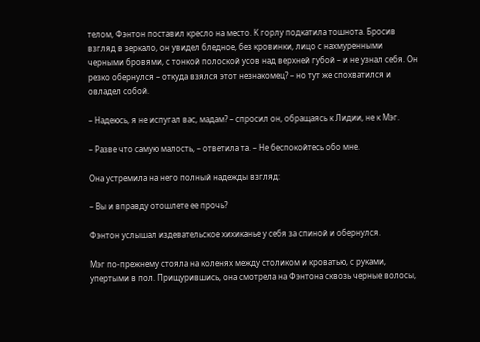телом, Фэнтон поставил кресло на место. К горлу подкатила тошнота. Бросив взгляд в зеркало, он увидел бледное, без кровинки, лицо с нахмуренными черными бровями, с тонкой полоской усов над верхней губой – и не узнал себя. Он резко обернулся – откуда взялся этот незнакомец? – но тут же спохватился и овладел собой.

– Надеюсь, я не испугал вас, мадам? – спросил он, обращаясь к Лидии, не к Мэг.

– Разве что самую малость, – ответила та. – Не беспокойтесь обо мне.

Она устремила на него полный надежды взгляд:

– Вы и вправду отошлете ее прочь?

Фэнтон услышал издевательское хихиканье у себя за спиной и обернулся.

Мэг по-прежнему стояла на коленях между столиком и кроватью, с руками, упертыми в пол. Прищурившись, она смотрела на Фэнтона сквозь черные волосы,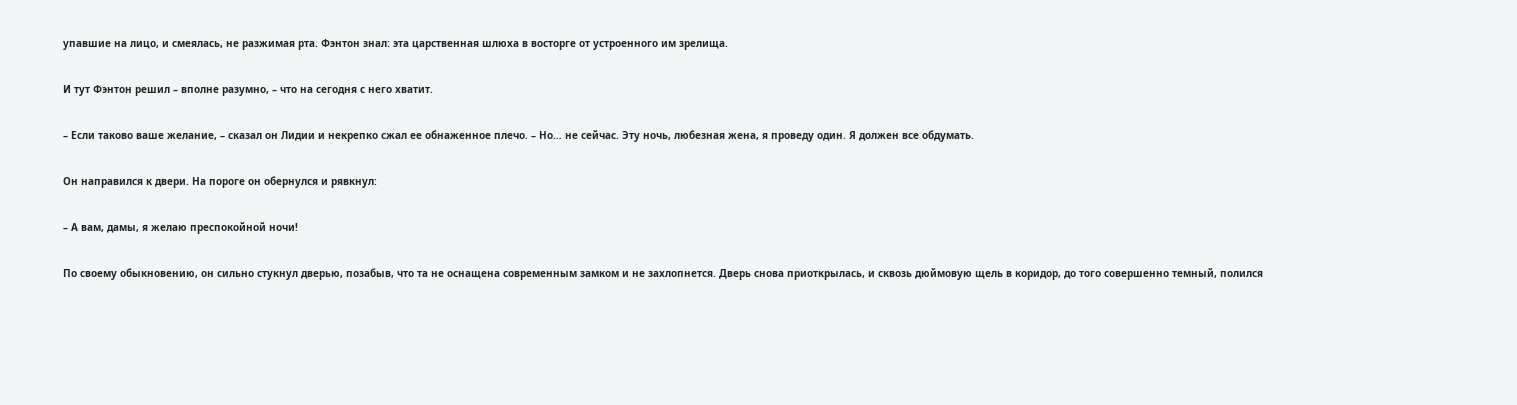упавшие на лицо, и смеялась, не разжимая рта. Фэнтон знал: эта царственная шлюха в восторге от устроенного им зрелища.

И тут Фэнтон решил – вполне разумно, – что на сегодня с него хватит.

– Если таково ваше желание, – сказал он Лидии и некрепко сжал ее обнаженное плечо. – Но… не сейчас. Эту ночь, любезная жена, я проведу один. Я должен все обдумать.

Он направился к двери. На пороге он обернулся и рявкнул:

– А вам, дамы, я желаю преспокойной ночи!

По своему обыкновению, он сильно стукнул дверью, позабыв, что та не оснащена современным замком и не захлопнется. Дверь снова приоткрылась, и сквозь дюймовую щель в коридор, до того совершенно темный, полился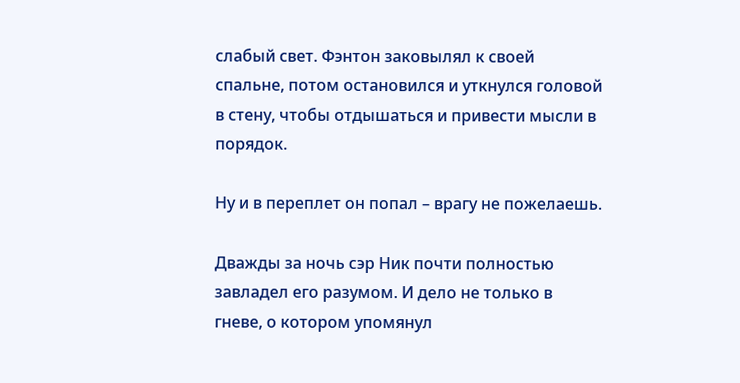слабый свет. Фэнтон заковылял к своей спальне, потом остановился и уткнулся головой в стену, чтобы отдышаться и привести мысли в порядок.

Ну и в переплет он попал – врагу не пожелаешь.

Дважды за ночь сэр Ник почти полностью завладел его разумом. И дело не только в гневе, о котором упомянул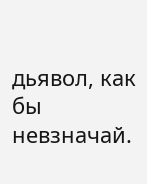дьявол, как бы невзначай.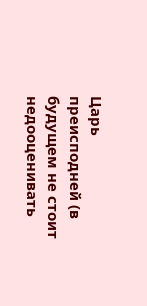Царь преисподней (в будущем не стоит недооценивать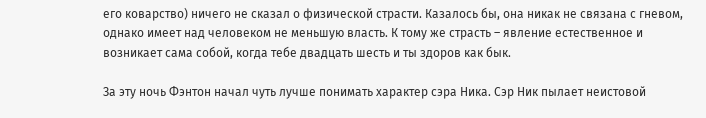его коварство) ничего не сказал о физической страсти. Казалось бы, она никак не связана с гневом, однако имеет над человеком не меньшую власть. К тому же страсть – явление естественное и возникает сама собой, когда тебе двадцать шесть и ты здоров как бык.

За эту ночь Фэнтон начал чуть лучше понимать характер сэра Ника. Сэр Ник пылает неистовой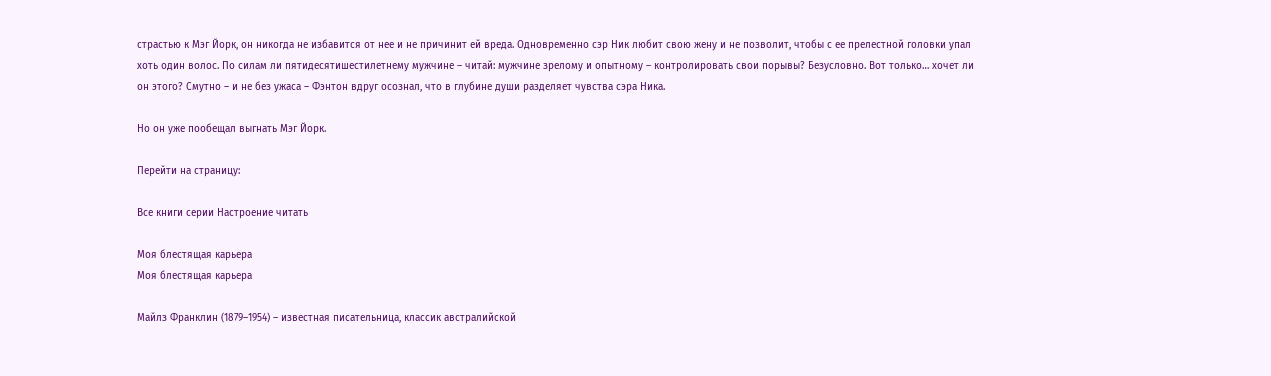страстью к Мэг Йорк, он никогда не избавится от нее и не причинит ей вреда. Одновременно сэр Ник любит свою жену и не позволит, чтобы с ее прелестной головки упал хоть один волос. По силам ли пятидесятишестилетнему мужчине – читай: мужчине зрелому и опытному – контролировать свои порывы? Безусловно. Вот только… хочет ли он этого? Смутно – и не без ужаса – Фэнтон вдруг осознал, что в глубине души разделяет чувства сэра Ника.

Но он уже пообещал выгнать Мэг Йорк.

Перейти на страницу:

Все книги серии Настроение читать

Моя блестящая карьера
Моя блестящая карьера

Майлз Франклин (1879–1954) – известная писательница, классик австралийской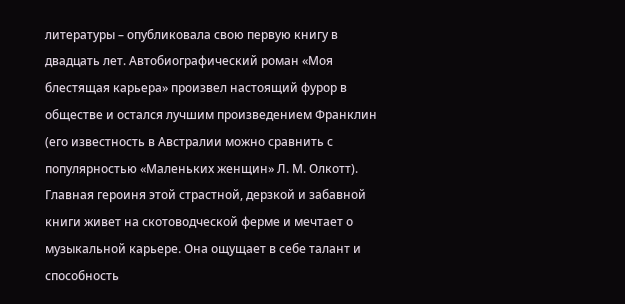литературы – опубликовала свою первую книгу в двадцать лет. Автобиографический роман «Моя блестящая карьера» произвел настоящий фурор в обществе и остался лучшим произведением Франклин (его известность в Австралии можно сравнить с популярностью «Маленьких женщин» Л. М. Олкотт). Главная героиня этой страстной, дерзкой и забавной книги живет на скотоводческой ферме и мечтает о музыкальной карьере. Она ощущает в себе талант и способность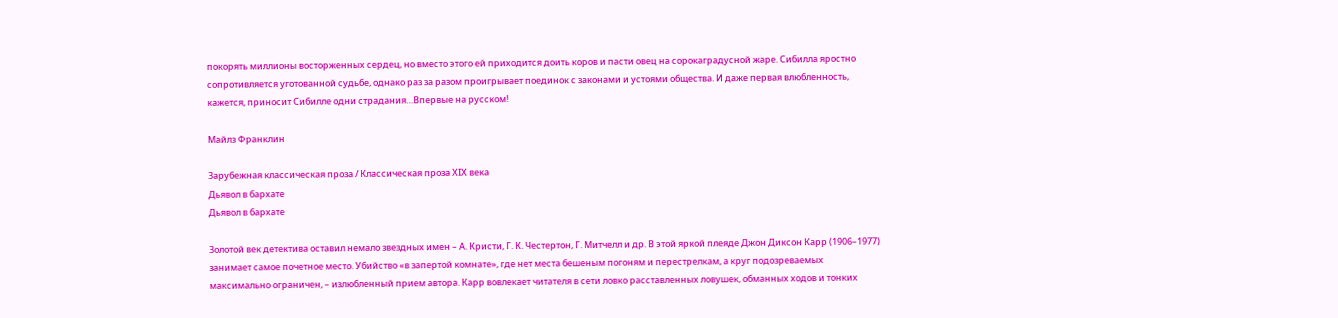покорять миллионы восторженных сердец, но вместо этого ей приходится доить коров и пасти овец на сорокаградусной жаре. Сибилла яростно сопротивляется уготованной судьбе, однако раз за разом проигрывает поединок с законами и устоями общества. И даже первая влюбленность, кажется, приносит Сибилле одни страдания…Впервые на русском!

Майлз Франклин

Зарубежная классическая проза / Классическая проза ХIX века
Дьявол в бархате
Дьявол в бархате

Золотой век детектива оставил немало звездных имен – А. Кристи, Г. К. Честертон, Г. Митчелл и др. В этой яркой плеяде Джон Диксон Карр (1906–1977) занимает самое почетное место. Убийство «в запертой комнате», где нет места бешеным погоням и перестрелкам, а круг подозреваемых максимально ограничен, – излюбленный прием автора. Карр вовлекает читателя в сети ловко расставленных ловушек, обманных ходов и тонких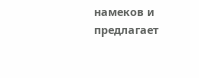намеков и предлагает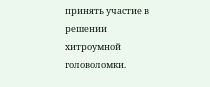принять участие в решении хитроумной головоломки.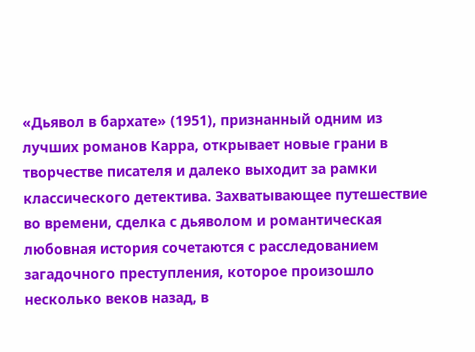«Дьявол в бархате» (1951), признанный одним из лучших романов Карра, открывает новые грани в творчестве писателя и далеко выходит за рамки классического детектива. Захватывающее путешествие во времени, сделка с дьяволом и романтическая любовная история сочетаются с расследованием загадочного преступления, которое произошло несколько веков назад, в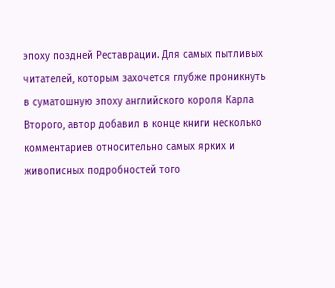эпоху поздней Реставрации. Для самых пытливых читателей, которым захочется глубже проникнуть в суматошную эпоху английского короля Карла Второго, автор добавил в конце книги несколько комментариев относительно самых ярких и живописных подробностей того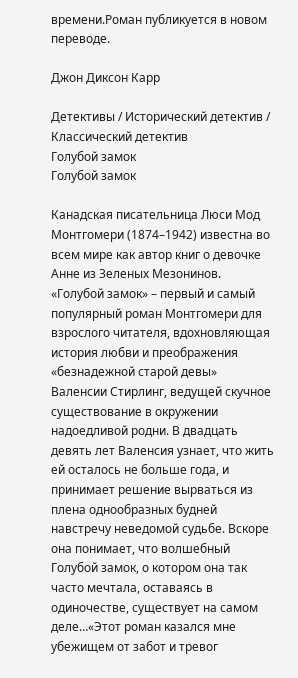времени.Роман публикуется в новом переводе.

Джон Диксон Карр

Детективы / Исторический детектив / Классический детектив
Голубой замок
Голубой замок

Канадская писательница Люси Мод Монтгомери (1874–1942) известна во всем мире как автор книг о девочке Анне из Зеленых Мезонинов. «Голубой замок» – первый и самый популярный роман Монтгомери для взрослого читателя, вдохновляющая история любви и преображения «безнадежной старой девы» Валенсии Стирлинг, ведущей скучное существование в окружении надоедливой родни. В двадцать девять лет Валенсия узнает, что жить ей осталось не больше года, и принимает решение вырваться из плена однообразных будней навстречу неведомой судьбе. Вскоре она понимает, что волшебный Голубой замок, о котором она так часто мечтала, оставаясь в одиночестве, существует на самом деле…«Этот роман казался мне убежищем от забот и тревог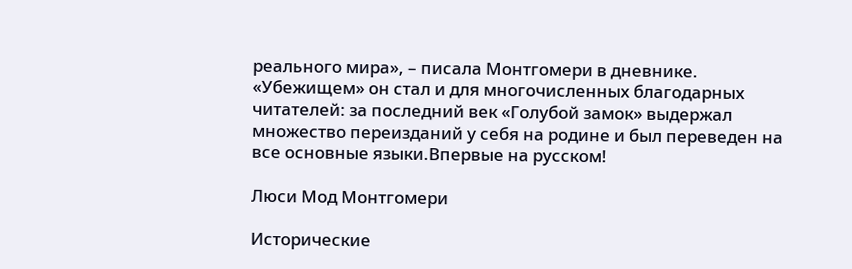реального мира», – писала Монтгомери в дневнике. «Убежищем» он стал и для многочисленных благодарных читателей: за последний век «Голубой замок» выдержал множество переизданий у себя на родине и был переведен на все основные языки.Впервые на русском!

Люси Мод Монтгомери

Исторические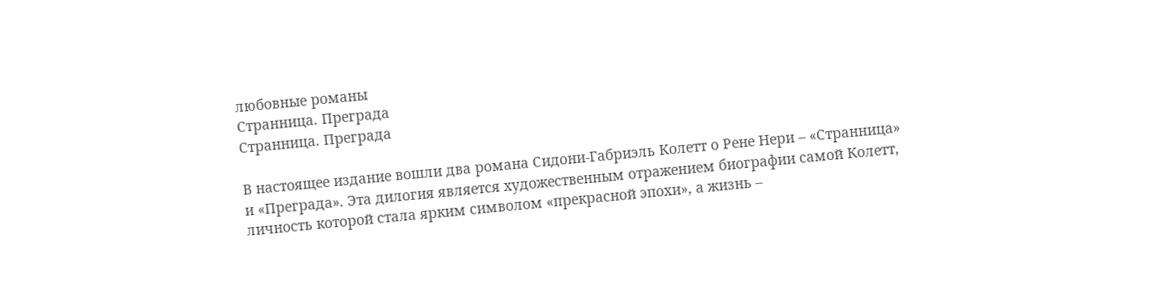любовные романы
Странница. Преграда
Странница. Преграда

В настоящее издание вошли два романа Сидони-Габриэль Колетт о Рене Нери – «Странница» и «Преграда». Эта дилогия является художественным отражением биографии самой Колетт, личность которой стала ярким символом «прекрасной эпохи», а жизнь –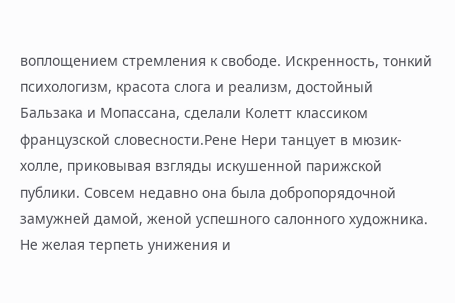воплощением стремления к свободе. Искренность, тонкий психологизм, красота слога и реализм, достойный Бальзака и Мопассана, сделали Колетт классиком французской словесности.Рене Нери танцует в мюзик-холле, приковывая взгляды искушенной парижской публики. Совсем недавно она была добропорядочной замужней дамой, женой успешного салонного художника. Не желая терпеть унижения и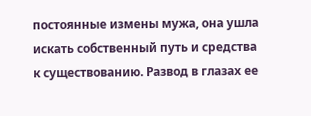постоянные измены мужа, она ушла искать собственный путь и средства к существованию. Развод в глазах ее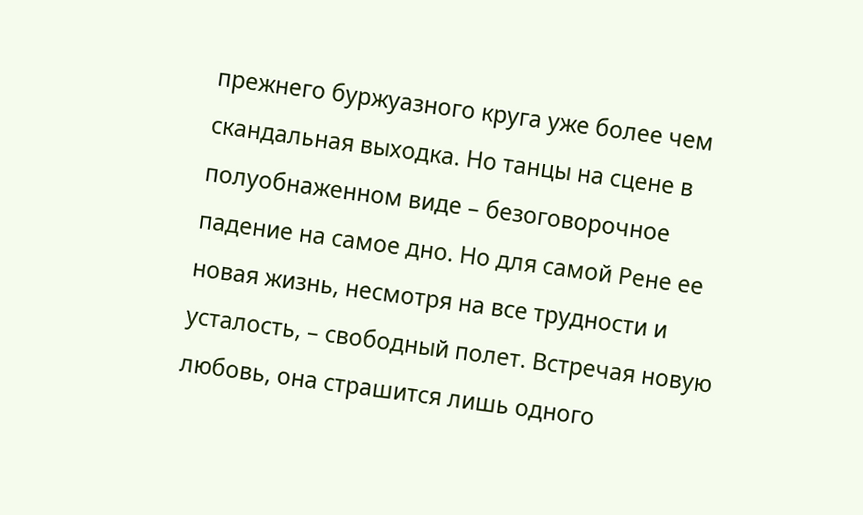прежнего буржуазного круга уже более чем скандальная выходка. Но танцы на сцене в полуобнаженном виде – безоговорочное падение на самое дно. Но для самой Рене ее новая жизнь, несмотря на все трудности и усталость, – свободный полет. Встречая новую любовь, она страшится лишь одного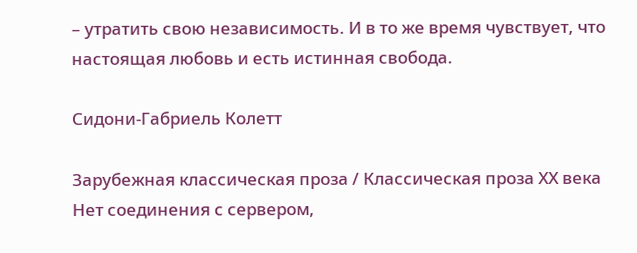– утратить свою независимость. И в то же время чувствует, что настоящая любовь и есть истинная свобода.

Сидони-Габриель Колетт

Зарубежная классическая проза / Классическая проза ХX века
Нет соединения с сервером,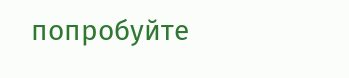попробуйте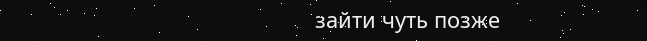зайти чуть позже